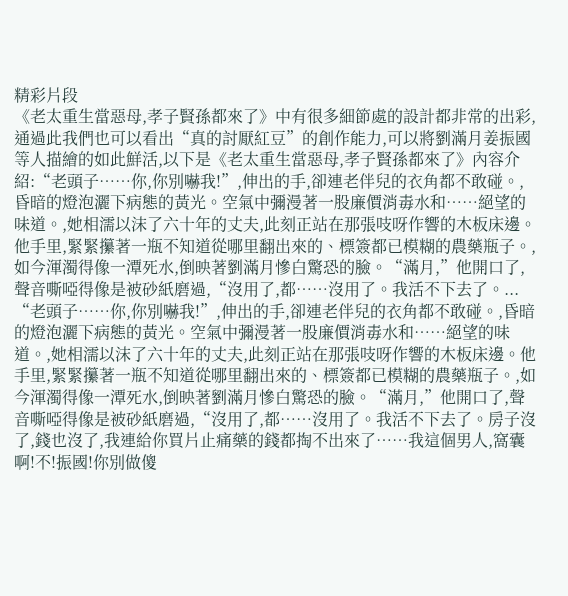精彩片段
《老太重生當惡母,孝子賢孫都來了》中有很多細節處的設計都非常的出彩,通過此我們也可以看出“真的討厭紅豆”的創作能力,可以將劉滿月姜振國等人描繪的如此鮮活,以下是《老太重生當惡母,孝子賢孫都來了》內容介紹:“老頭子……你,你別嚇我!”,伸出的手,卻連老伴兒的衣角都不敢碰。,昏暗的燈泡灑下病態的黃光。空氣中彌漫著一股廉價消毒水和……絕望的味道。,她相濡以沫了六十年的丈夫,此刻正站在那張吱呀作響的木板床邊。他手里,緊緊攥著一瓶不知道從哪里翻出來的、標簽都已模糊的農藥瓶子。,如今渾濁得像一潭死水,倒映著劉滿月慘白驚恐的臉。“滿月,”他開口了,聲音嘶啞得像是被砂紙磨過,“沒用了,都……沒用了。我活不下去了。...
“老頭子……你,你別嚇我!”,伸出的手,卻連老伴兒的衣角都不敢碰。,昏暗的燈泡灑下病態的黃光。空氣中彌漫著一股廉價消毒水和……絕望的味道。,她相濡以沫了六十年的丈夫,此刻正站在那張吱呀作響的木板床邊。他手里,緊緊攥著一瓶不知道從哪里翻出來的、標簽都已模糊的農藥瓶子。,如今渾濁得像一潭死水,倒映著劉滿月慘白驚恐的臉。“滿月,”他開口了,聲音嘶啞得像是被砂紙磨過,“沒用了,都……沒用了。我活不下去了。房子沒了,錢也沒了,我連給你買片止痛藥的錢都掏不出來了……我這個男人,窩囊啊!不!振國!你別做傻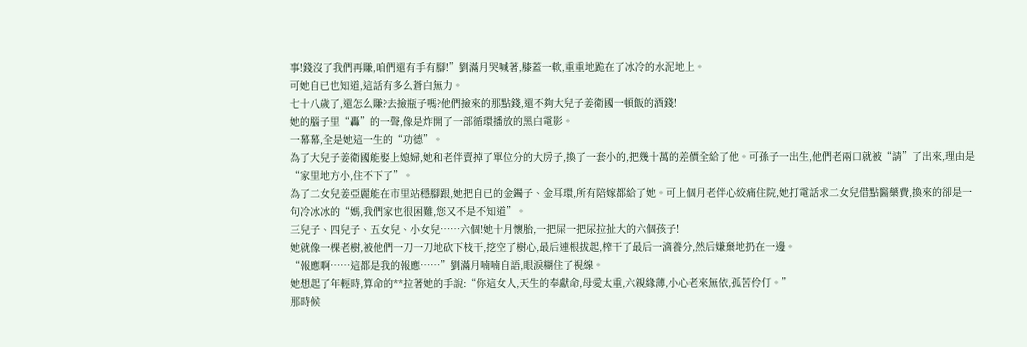事!錢沒了我們再賺,咱們還有手有腳!”劉滿月哭喊著,膝蓋一軟,重重地跪在了冰冷的水泥地上。
可她自已也知道,這話有多么蒼白無力。
七十八歲了,還怎么賺?去撿瓶子嗎?他們撿來的那點錢,還不夠大兒子姜衛國一頓飯的酒錢!
她的腦子里“轟”的一聲,像是炸開了一部循環播放的黑白電影。
一幕幕,全是她這一生的“功德”。
為了大兒子姜衛國能娶上媳婦,她和老伴賣掉了單位分的大房子,換了一套小的,把幾十萬的差價全給了他。可孫子一出生,他們老兩口就被“請”了出來,理由是“家里地方小,住不下了”。
為了二女兒姜亞麗能在市里站穩腳跟,她把自已的金鐲子、金耳環,所有陪嫁都給了她。可上個月老伴心絞痛住院,她打電話求二女兒借點醫藥費,換來的卻是一句冷冰冰的“媽,我們家也很困難,您又不是不知道”。
三兒子、四兒子、五女兒、小女兒……六個!她十月懷胎,一把屎一把尿拉扯大的六個孩子!
她就像一棵老樹,被他們一刀一刀地砍下枝干,挖空了樹心,最后連根拔起,榨干了最后一滴養分,然后嫌棄地扔在一邊。
“報應啊……這都是我的報應……”劉滿月喃喃自語,眼淚糊住了視線。
她想起了年輕時,算命的**拉著她的手說:“你這女人,天生的奉獻命,母愛太重,六親緣薄,小心老來無依,孤苦伶仃。”
那時候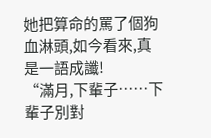她把算命的罵了個狗血淋頭,如今看來,真是一語成讖!
“滿月,下輩子……下輩子別對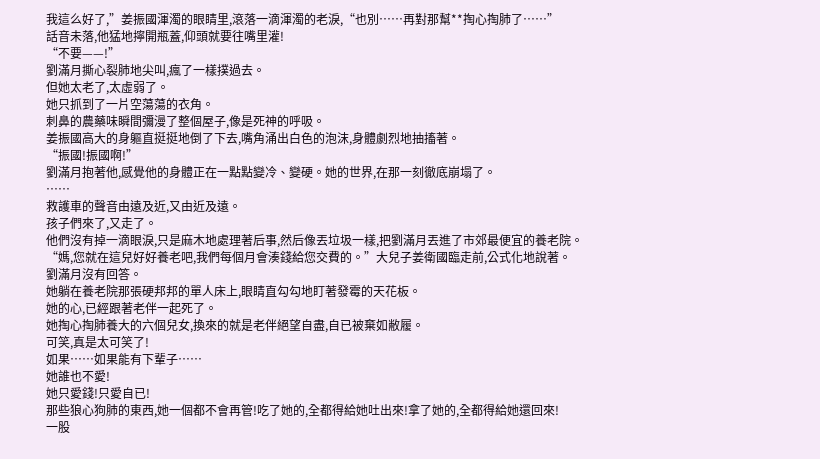我這么好了,”姜振國渾濁的眼睛里,滾落一滴渾濁的老淚,“也別……再對那幫**掏心掏肺了……”
話音未落,他猛地擰開瓶蓋,仰頭就要往嘴里灌!
“不要——!”
劉滿月撕心裂肺地尖叫,瘋了一樣撲過去。
但她太老了,太虛弱了。
她只抓到了一片空蕩蕩的衣角。
刺鼻的農藥味瞬間彌漫了整個屋子,像是死神的呼吸。
姜振國高大的身軀直挺挺地倒了下去,嘴角涌出白色的泡沫,身體劇烈地抽搐著。
“振國!振國啊!”
劉滿月抱著他,感覺他的身體正在一點點變冷、變硬。她的世界,在那一刻徹底崩塌了。
……
救護車的聲音由遠及近,又由近及遠。
孩子們來了,又走了。
他們沒有掉一滴眼淚,只是麻木地處理著后事,然后像丟垃圾一樣,把劉滿月丟進了市郊最便宜的養老院。
“媽,您就在這兒好好養老吧,我們每個月會湊錢給您交費的。”大兒子姜衛國臨走前,公式化地說著。
劉滿月沒有回答。
她躺在養老院那張硬邦邦的單人床上,眼睛直勾勾地盯著發霉的天花板。
她的心,已經跟著老伴一起死了。
她掏心掏肺養大的六個兒女,換來的就是老伴絕望自盡,自已被棄如敝履。
可笑,真是太可笑了!
如果……如果能有下輩子……
她誰也不愛!
她只愛錢!只愛自已!
那些狼心狗肺的東西,她一個都不會再管!吃了她的,全都得給她吐出來!拿了她的,全都得給她還回來!
一股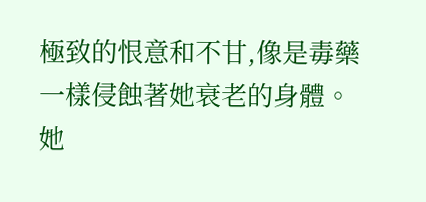極致的恨意和不甘,像是毒藥一樣侵蝕著她衰老的身體。
她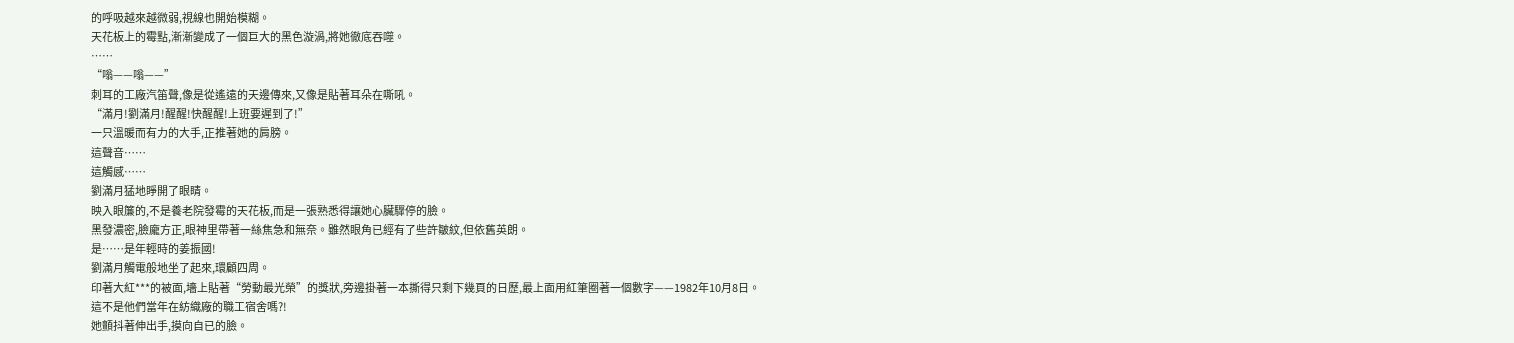的呼吸越來越微弱,視線也開始模糊。
天花板上的霉點,漸漸變成了一個巨大的黑色漩渦,將她徹底吞噬。
……
“嗡——嗡——”
刺耳的工廠汽笛聲,像是從遙遠的天邊傳來,又像是貼著耳朵在嘶吼。
“滿月!劉滿月!醒醒!快醒醒!上班要遲到了!”
一只溫暖而有力的大手,正推著她的肩膀。
這聲音……
這觸感……
劉滿月猛地睜開了眼睛。
映入眼簾的,不是養老院發霉的天花板,而是一張熟悉得讓她心臟驟停的臉。
黑發濃密,臉龐方正,眼神里帶著一絲焦急和無奈。雖然眼角已經有了些許皺紋,但依舊英朗。
是……是年輕時的姜振國!
劉滿月觸電般地坐了起來,環顧四周。
印著大紅***的被面,墻上貼著“勞動最光榮”的獎狀,旁邊掛著一本撕得只剩下幾頁的日歷,最上面用紅筆圈著一個數字——1982年10月8日。
這不是他們當年在紡織廠的職工宿舍嗎?!
她顫抖著伸出手,摸向自已的臉。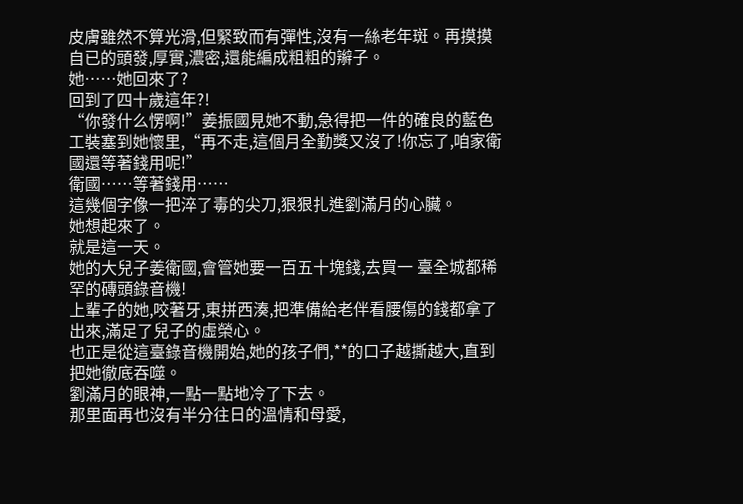皮膚雖然不算光滑,但緊致而有彈性,沒有一絲老年斑。再摸摸自已的頭發,厚實,濃密,還能編成粗粗的辮子。
她……她回來了?
回到了四十歲這年?!
“你發什么愣啊!”姜振國見她不動,急得把一件的確良的藍色工裝塞到她懷里,“再不走,這個月全勤獎又沒了!你忘了,咱家衛國還等著錢用呢!”
衛國……等著錢用……
這幾個字像一把淬了毒的尖刀,狠狠扎進劉滿月的心臟。
她想起來了。
就是這一天。
她的大兒子姜衛國,會管她要一百五十塊錢,去買一 臺全城都稀罕的磚頭錄音機!
上輩子的她,咬著牙,東拼西湊,把準備給老伴看腰傷的錢都拿了出來,滿足了兒子的虛榮心。
也正是從這臺錄音機開始,她的孩子們,**的口子越撕越大,直到把她徹底吞噬。
劉滿月的眼神,一點一點地冷了下去。
那里面再也沒有半分往日的溫情和母愛,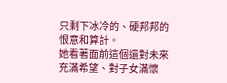只剩下冰冷的、硬邦邦的恨意和算計。
她看著面前這個還對未來充滿希望、對子女滿懷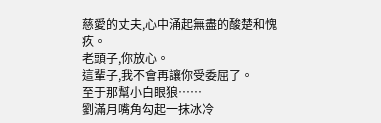慈愛的丈夫,心中涌起無盡的酸楚和愧疚。
老頭子,你放心。
這輩子,我不會再讓你受委屈了。
至于那幫小白眼狼……
劉滿月嘴角勾起一抹冰冷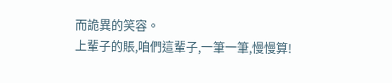而詭異的笑容。
上輩子的賬,咱們這輩子,一筆一筆,慢慢算!